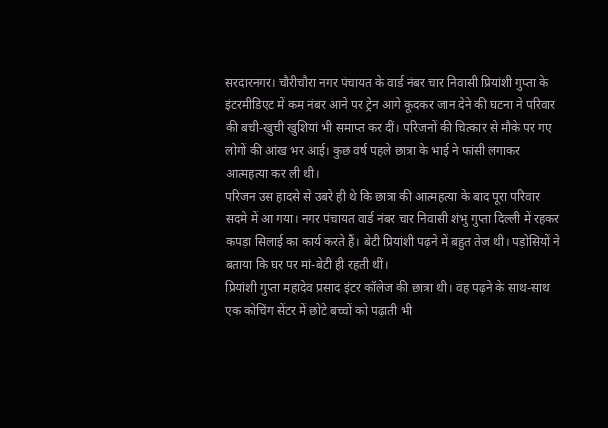सरदारनगर। चौरीचौरा नगर पंचायत के वार्ड नंबर चार निवासी प्रियांशी गुप्ता के इंटरमीडिएट में कम नंबर आने पर ट्रेन आगे कूदकर जान देने की घटना ने परिवार की बची-खुची खुशियां भी समाप्त कर दीं। परिजनों की चित्कार से मौके पर गए लोगों की आंख भर आई। कुछ वर्ष पहले छात्रा के भाई ने फांसी लगाकर आत्महत्या कर ली थी।
परिजन उस हादसे से उबरे ही थे कि छात्रा की आत्महत्या के बाद पूरा परिवार सदमे में आ गया। नगर पंचायत वार्ड नंबर चार निवासी शंभु गुप्ता दिल्ली में रहकर कपड़ा सिलाई का कार्य करते हैं। बेटी प्रियांशी पढ़ने में बहुत तेज थी। पड़ोसियों ने बताया कि घर पर मां-बेटी ही रहती थीं।
प्रियांशी गुप्ता महादेव प्रसाद इंटर कॉलेज की छात्रा थी। वह पढ़ने के साथ-साथ एक कोचिंग सेंटर में छोटे बच्चों को पढ़ाती भी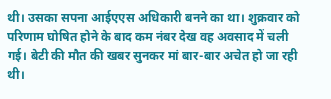थी। उसका सपना आईएएस अधिकारी बनने का था। शुक्रवार को परिणाम घोषित होने के बाद कम नंबर देख वह अवसाद में चली गई। बेटी की मौत की खबर सुनकर मां बार-बार अचेत हो जा रही थी।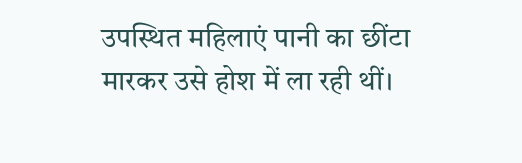उपस्थित महिलाएं पानी का छींटा मारकर उसे होश में ला रही थीं।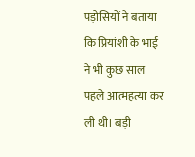पड़ोसियों ने बताया कि प्रियांशी के भाई ने भी कुछ साल पहले आत्महत्या कर ली थी। बड़ी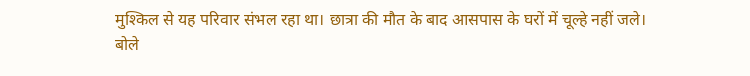मुश्किल से यह परिवार संभल रहा था। छात्रा की मौत के बाद आसपास के घरों में चूल्हे नहीं जले।
बोले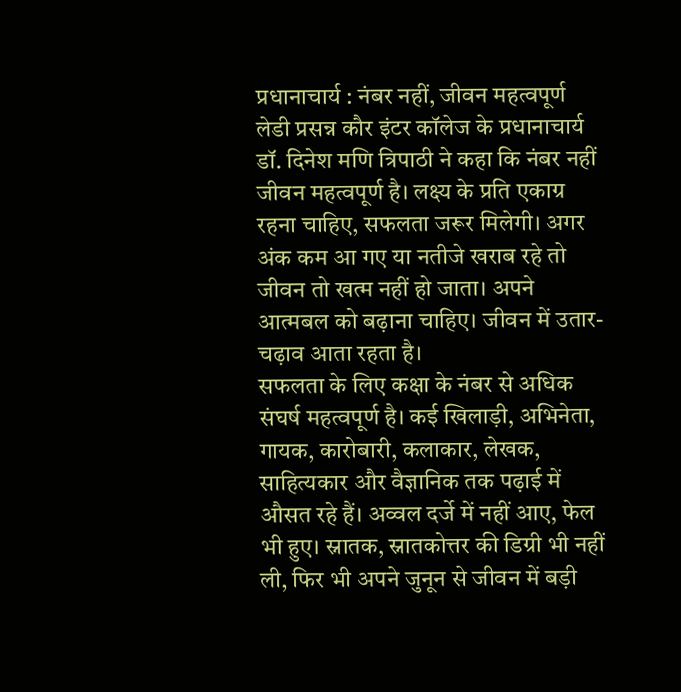प्रधानाचार्य : नंबर नहीं, जीवन महत्वपूर्ण
लेडी प्रसन्न कौर इंटर कॉलेज के प्रधानाचार्य डॉ. दिनेश मणि त्रिपाठी ने कहा कि नंबर नहीं जीवन महत्वपूर्ण है। लक्ष्य के प्रति एकाग्र रहना चाहिए, सफलता जरूर मिलेगी। अगर अंक कम आ गए या नतीजे खराब रहे तो जीवन तो खत्म नहीं हो जाता। अपने आत्मबल को बढ़ाना चाहिए। जीवन में उतार-चढ़ाव आता रहता है।
सफलता के लिए कक्षा के नंबर से अधिक संघर्ष महत्वपूर्ण है। कई खिलाड़ी, अभिनेता, गायक, कारोबारी, कलाकार, लेखक, साहित्यकार और वैज्ञानिक तक पढ़ाई में औसत रहे हैं। अव्वल दर्जे में नहीं आए, फेल भी हुए। स्नातक, स्नातकोत्तर की डिग्री भी नहीं ली, फिर भी अपने जुनून से जीवन में बड़ी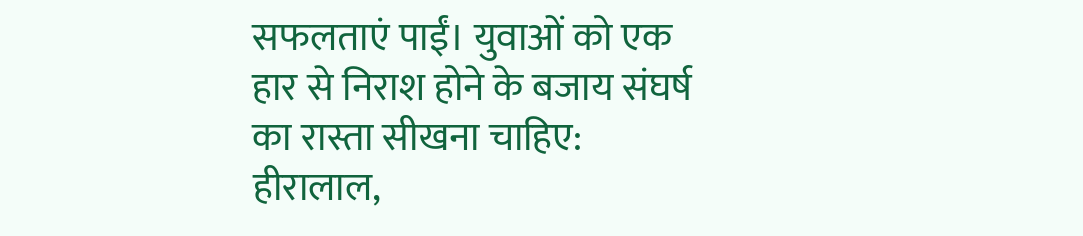सफलताएं पाईं। युवाओं को एक हार से निराश होने के बजाय संघर्ष का रास्ता सीखना चाहिए:
हीरालाल,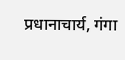प्रधानाचार्य, गंगा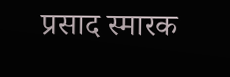प्रसाद स्मारक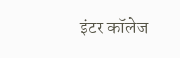इंटर कॉलेज